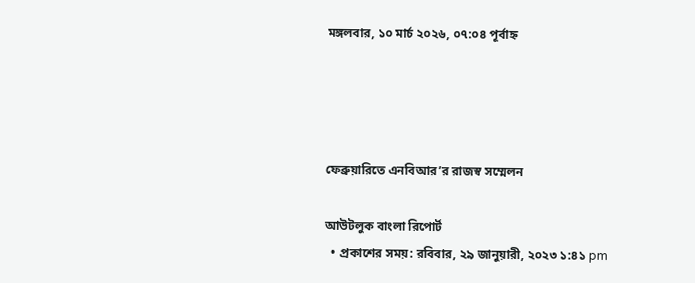মঙ্গলবার, ১০ মার্চ ২০২৬, ০৭:০৪ পূর্বাহ্ন




ফেব্রুয়ারিতে এনবিআর’র রাজস্ব সম্মেলন

আউটলুক বাংলা রিপোর্ট
  • প্রকাশের সময়: রবিবার, ২৯ জানুয়ারী, ২০২৩ ১:৪১ pm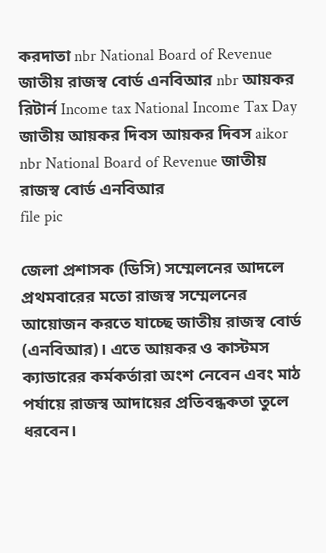করদাতা nbr National Board of Revenue জাতীয় রাজস্ব বোর্ড এনবিআর nbr আয়কর রিটার্ন Income tax National Income Tax Day জাতীয় আয়কর দিবস আয়কর দিবস aikor nbr National Board of Revenue জাতীয় রাজস্ব বোর্ড এনবিআর
file pic

জেলা প্রশাসক (ডিসি) সম্মেলনের আদলে প্রথমবারের মতো রাজস্ব সম্মেলনের আয়োজন করতে যাচ্ছে জাতীয় রাজস্ব বোর্ড (এনবিআর)। এতে আয়কর ও কাস্টমস ক্যাডারের কর্মকর্তারা অংশ নেবেন এবং মাঠ পর্যায়ে রাজস্ব আদায়ের প্রতিবন্ধকতা তুলে ধরবেন।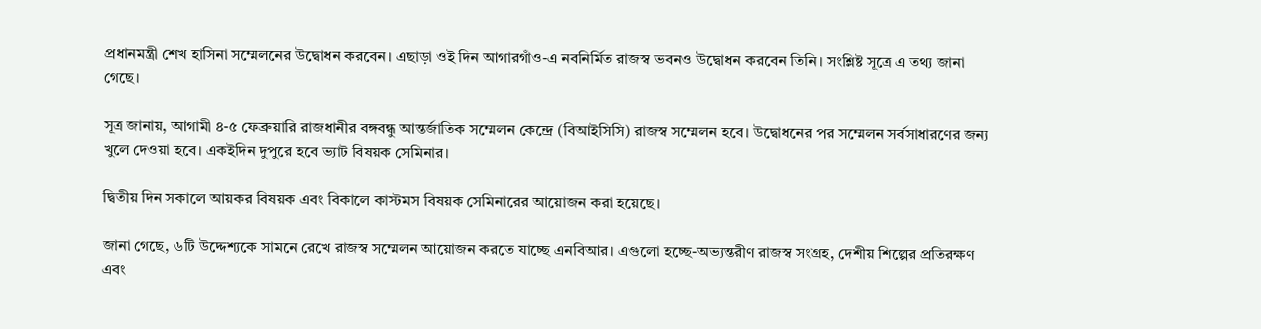প্রধানমন্ত্রী শেখ হাসিনা সম্মেলনের উদ্বোধন করবেন। এছাড়া ওই দিন আগারগাঁও-এ নবনির্মিত রাজস্ব ভবনও উদ্বোধন করবেন তিনি। সংশ্লিষ্ট সূত্রে এ তথ্য জানা গেছে।

সূত্র জানায়, আগামী ৪-৫ ফেব্রুয়ারি রাজধানীর বঙ্গবন্ধু আন্তর্জাতিক সম্মেলন কেন্দ্রে (বিআইসিসি) রাজস্ব সম্মেলন হবে। উদ্বোধনের পর সম্মেলন সর্বসাধারণের জন্য খুলে দেওয়া হবে। একইদিন দুপুরে হবে ভ্যাট বিষয়ক সেমিনার।

দ্বিতীয় দিন সকালে আয়কর বিষয়ক এবং বিকালে কাস্টমস বিষয়ক সেমিনারের আয়োজন করা হয়েছে।

জানা গেছে, ৬টি উদ্দেশ্যকে সামনে রেখে রাজস্ব সম্মেলন আয়োজন করতে যাচ্ছে এনবিআর। এগুলো হচ্ছে-অভ্যন্তরীণ রাজস্ব সংগ্রহ, দেশীয় শিল্পের প্রতিরক্ষণ এবং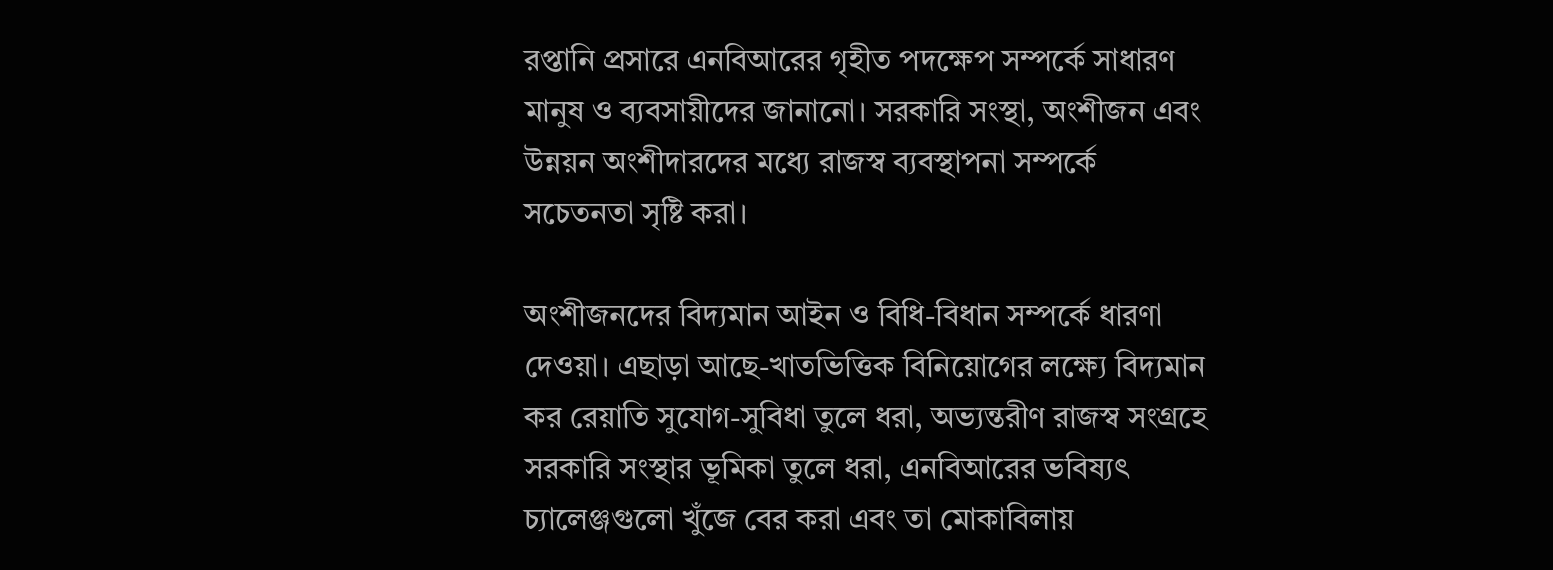রপ্তানি প্রসারে এনবিআরের গৃহীত পদক্ষেপ সম্পর্কে সাধারণ মানুষ ও ব্যবসায়ীদের জানানো। সরকারি সংস্থা, অংশীজন এবং উন্নয়ন অংশীদারদের মধ্যে রাজস্ব ব্যবস্থাপনা সম্পর্কে সচেতনতা সৃষ্টি করা।

অংশীজনদের বিদ্যমান আইন ও বিধি-বিধান সম্পর্কে ধারণা দেওয়া। এছাড়া আছে-খাতভিত্তিক বিনিয়োগের লক্ষ্যে বিদ্যমান কর রেয়াতি সুযোগ-সুবিধা তুলে ধরা, অভ্যন্তরীণ রাজস্ব সংগ্রহে সরকারি সংস্থার ভূমিকা তুলে ধরা, এনবিআরের ভবিষ্যৎ চ্যালেঞ্জগুলো খুঁজে বের করা এবং তা মোকাবিলায়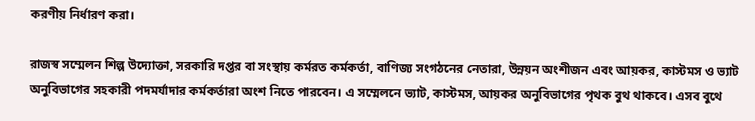করণীয় নির্ধারণ করা।

রাজস্ব সম্মেলন শিল্প উদ্যোক্তা, সরকারি দপ্তর বা সংস্থায় কর্মরত কর্মকর্তা, বাণিজ্য সংগঠনের নেতারা, উন্নয়ন অংশীজন এবং আয়কর, কাস্টমস ও ভ্যাট অনুবিভাগের সহকারী পদমর্যাদার কর্মকর্তারা অংশ নিতে পারবেন। এ সম্মেলনে ভ্যাট, কাস্টমস, আয়কর অনুবিভাগের পৃথক বুথ থাকবে। এসব বুথে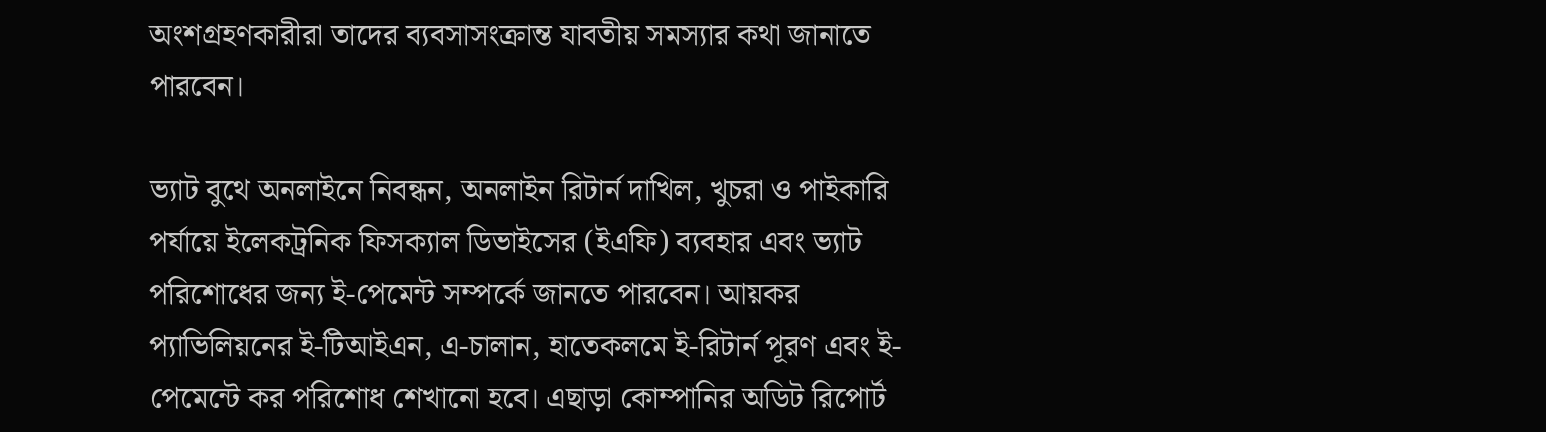অংশগ্রহণকারীরা তাদের ব্যবসাসংক্রান্ত যাবতীয় সমস্যার কথা জানাতে পারবেন।

ভ্যাট বুথে অনলাইনে নিবন্ধন, অনলাইন রিটার্ন দাখিল, খুচরা ও পাইকারি পর্যায়ে ইলেকট্রনিক ফিসক্যাল ডিভাইসের (ইএফি) ব্যবহার এবং ভ্যাট পরিশোধের জন্য ই-পেমেন্ট সম্পর্কে জানতে পারবেন। আয়কর প্যাভিলিয়নের ই-টিআইএন, এ-চালান, হাতেকলমে ই-রিটার্ন পূরণ এবং ই-পেমেন্টে কর পরিশোধ শেখানো হবে। এছাড়া কোম্পানির অডিট রিপোর্ট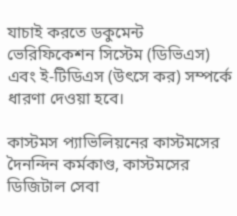যাচাই করতে ডকুমেন্ট ভেরিফিকেশন সিস্টেম (ডিভিএস) এবং ই-টিডিএস (উৎসে কর) সম্পর্কে ধারণা দেওয়া হবে।

কাস্টমস প্যাভিলিয়নের কাস্টমসের দৈনন্দিন কর্মকাণ্ড, কাস্টমসের ডিজিটাল সেবা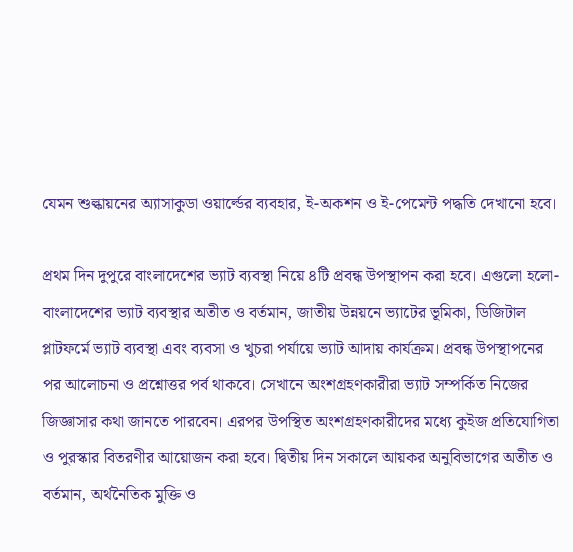যেমন শুল্কায়নের অ্যাসাকুডা ওয়ার্ল্ডের ব্যবহার, ই-অকশন ও ই-পেমেন্ট পদ্ধতি দেখানো হবে।

প্রথম দিন দুপুরে বাংলাদেশের ভ্যাট ব্যবস্থা নিয়ে ৪টি প্রবন্ধ উপস্থাপন করা হবে। এগুলো হলো- বাংলাদেশের ভ্যাট ব্যবস্থার অতীত ও বর্তমান, জাতীয় উন্নয়নে ভ্যাটের ভূমিকা, ডিজিটাল প্লাটফর্মে ভ্যাট ব্যবস্থা এবং ব্যবসা ও খুচরা পর্যায়ে ভ্যাট আদায় কার্যক্রম। প্রবন্ধ উপস্থাপনের পর আলোচনা ও প্রশ্নোত্তর পর্ব থাকবে। সেখানে অংশগ্রহণকারীরা ভ্যাট সম্পর্কিত নিজের জিজ্ঞাসার কথা জানতে পারবেন। এরপর উপস্থিত অংশগ্রহণকারীদের মধ্যে কুইজ প্রতিযোগিতা ও পুরস্কার বিতরণীর আয়োজন করা হবে। দ্বিতীয় দিন সকালে আয়কর অনুবিভাগের অতীত ও বর্তমান, অর্থনৈতিক মুক্তি ও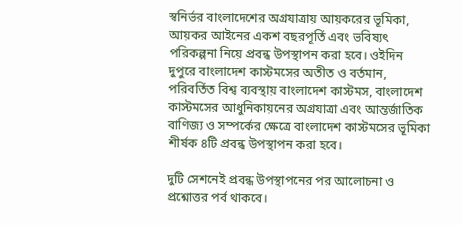স্বনির্ভর বাংলাদেশের অগ্রযাত্রায় আয়করের ভূমিকা, আয়কর আইনের একশ বছরপূর্তি এবং ভবিষ্যৎ পরিকল্পনা নিয়ে প্রবন্ধ উপস্থাপন করা হবে। ওইদিন দুপুরে বাংলাদেশ কাস্টমসের অতীত ও বর্তমান, পরিবর্তিত বিশ্ব ব্যবস্থায় বাংলাদেশ কাস্টমস, বাংলাদেশ কাস্টমসের আধুনিকায়নের অগ্রযাত্রা এবং আন্তর্জাতিক বাণিজ্য ও সম্পর্কের ক্ষেত্রে বাংলাদেশ কাস্টমসের ভূমিকা শীর্ষক ৪টি প্রবন্ধ উপস্থাপন করা হবে।

দুটি সেশনেই প্রবন্ধ উপস্থাপনের পর আলোচনা ও প্রশ্নোত্তর পর্ব থাকবে।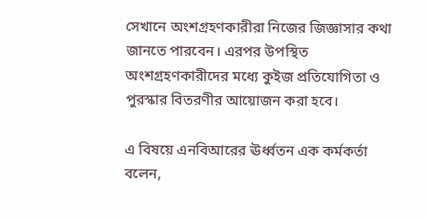সেখানে অংশগ্রহণকারীরা নিজের জিজ্ঞাসার কথা জানতে পারবেন। এরপর উপস্থিত অংশগ্রহণকারীদের মধ্যে কুইজ প্রতিযোগিতা ও পুরস্কার বিতরণীর আয়োজন করা হবে।

এ বিষয়ে এনবিআরের ঊর্ধ্বতন এক কর্মকর্তা বলেন,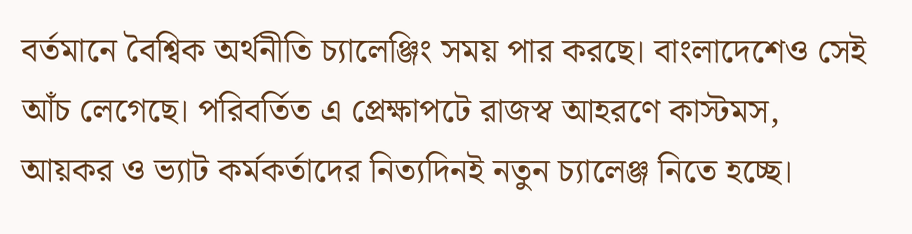বর্তমানে বৈশ্বিক অর্থনীতি চ্যালেঞ্জিং সময় পার করছে। বাংলাদেশেও সেই আঁচ লেগেছে। পরিবর্তিত এ প্রেক্ষাপটে রাজস্ব আহরণে কাস্টমস, আয়কর ও ভ্যাট কর্মকর্তাদের নিত্যদিনই নতুন চ্যালেঞ্জ নিতে হচ্ছে।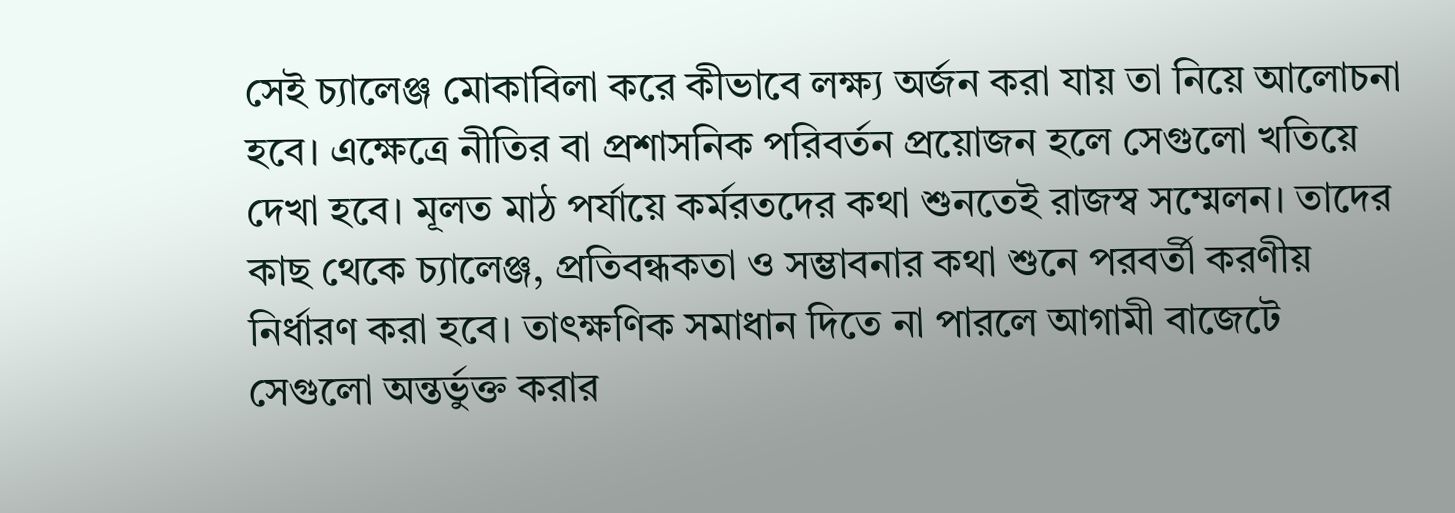সেই চ্যালেঞ্জ মোকাবিলা করে কীভাবে লক্ষ্য অর্জন করা যায় তা নিয়ে আলোচনা হবে। এক্ষেত্রে নীতির বা প্রশাসনিক পরিবর্তন প্রয়োজন হলে সেগুলো খতিয়ে দেখা হবে। মূলত মাঠ পর্যায়ে কর্মরতদের কথা শুনতেই রাজস্ব সম্মেলন। তাদের কাছ থেকে চ্যালেঞ্জ, প্রতিবন্ধকতা ও সম্ভাবনার কথা শুনে পরবর্তী করণীয় নির্ধারণ করা হবে। তাৎক্ষণিক সমাধান দিতে না পারলে আগামী বাজেটে সেগুলো অন্তর্ভুক্ত করার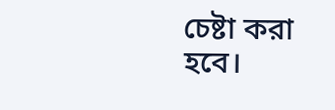চেষ্টা করা হবে।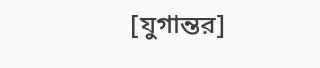[যুগান্তর]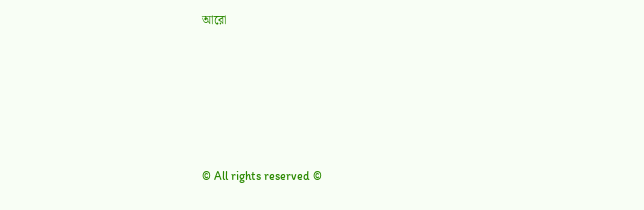আরো






© All rights reserved ©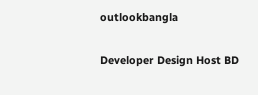outlookbangla

Developer Design Host BD